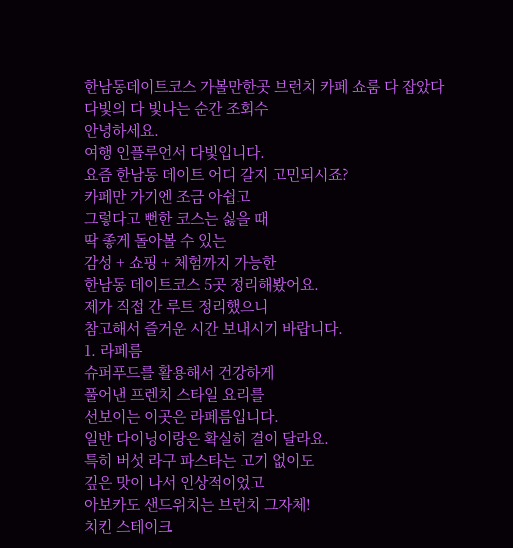한남동데이트코스 가볼만한곳 브런치 카페 쇼룸 다 잡았다
다빛의 다 빛나는 순간 조회수
안녕하세요.
여행 인플루언서 다빛입니다.
요즘 한남동 데이트 어디 갈지 고민되시죠?
카페만 가기엔 조금 아쉽고
그렇다고 뻔한 코스는 싫을 때
딱 좋게 돌아볼 수 있는
감성 + 쇼핑 + 체험까지 가능한
한남동 데이트코스 5곳 정리해봤어요.
제가 직접 간 루트 정리했으니
참고해서 즐거운 시간 보내시기 바랍니다.
1. 라페름
슈퍼푸드를 활용해서 건강하게
풀어낸 프렌치 스타일 요리를
선보이는 이곳은 라페름입니다.
일반 다이닝이랑은 확실히 결이 달라요.
특히 버섯 라구 파스타는 고기 없이도
깊은 맛이 나서 인상적이었고
아보카도 샌드위치는 브런치 그자체!
치킨 스테이크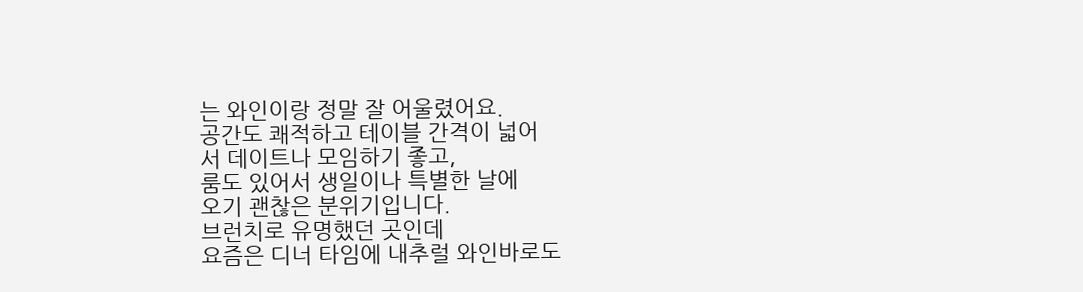는 와인이랑 정말 잘 어울렸어요.
공간도 쾌적하고 테이블 간격이 넓어
서 데이트나 모임하기 좋고,
룸도 있어서 생일이나 특별한 날에
오기 괜찮은 분위기입니다.
브런치로 유명했던 곳인데
요즘은 디너 타임에 내추럴 와인바로도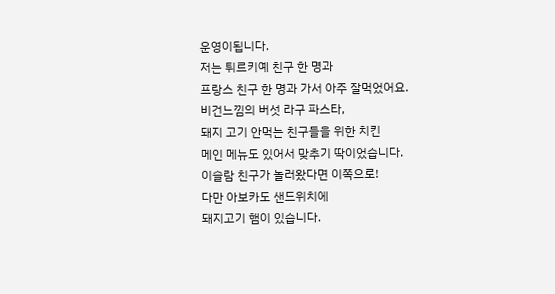운영이됩니다.
저는 튀르키예 친구 한 명과
프랑스 친구 한 명과 가서 아주 잘먹었어요.
비건느낌의 버섯 라구 파스타,
돼지 고기 안먹는 친구들을 위한 치킨
메인 메뉴도 있어서 맞추기 딱이었습니다.
이슬람 친구가 놀러왔다면 이쪽으로!
다만 아보카도 샌드위치에
돼지고기 햄이 있습니다.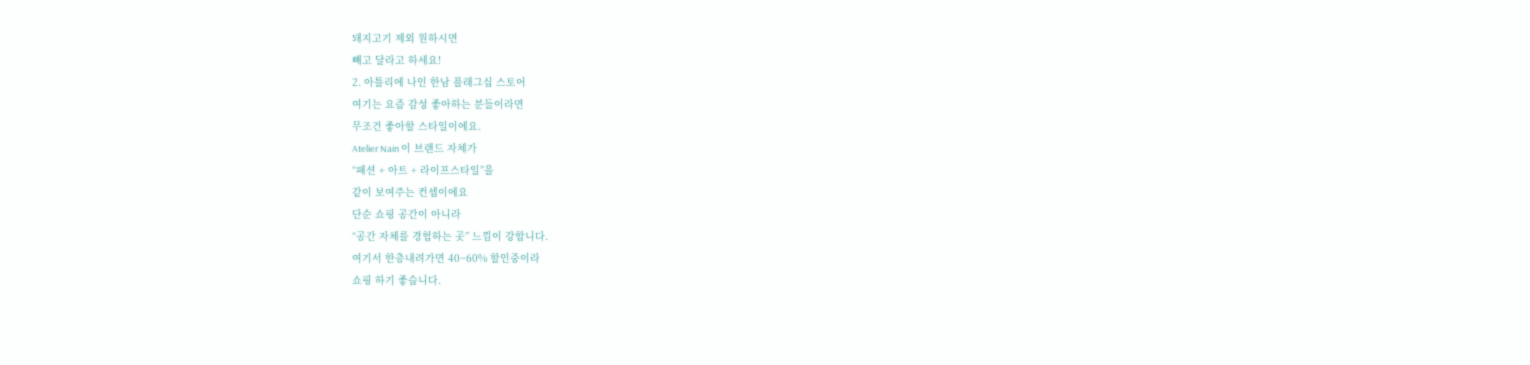돼지고기 제외 원하시면
빼고 달라고 하세요!
2. 아틀리에 나인 한남 플래그십 스토어
여기는 요즘 감성 좋아하는 분들이라면
무조건 좋아할 스타일이에요.
Atelier Nain 이 브랜드 자체가
“패션 + 아트 + 라이프스타일”을
같이 보여주는 컨셉이에요
단순 쇼핑 공간이 아니라
“공간 자체를 경험하는 곳” 느낌이 강합니다.
여기서 한층내려가면 40~60% 할인중이라
쇼핑 하기 좋습니다.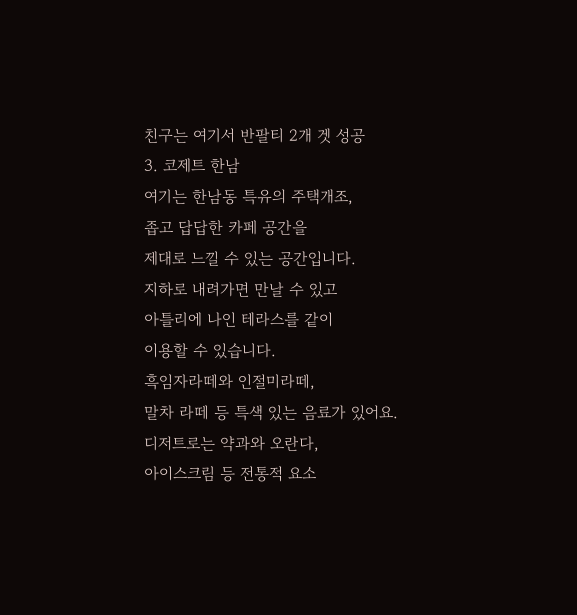친구는 여기서 반팔티 2개 겟 성공
3. 코제트 한남
여기는 한남동 특유의 주택개조,
좁고 답답한 카페 공간을
제대로 느낄 수 있는 공간입니다.
지하로 내려가면 만날 수 있고
아틀리에 나인 테라스를 같이
이용할 수 있습니다.
흑임자라떼와 인절미라떼,
말차 라떼 등 특색 있는 음료가 있어요.
디저트로는 약과와 오란다,
아이스크림 등 전통적 요소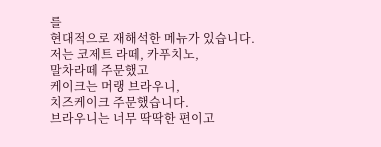를
현대적으로 재해석한 메뉴가 있습니다.
저는 코제트 라떼, 카푸치노,
말차라떼 주문했고
케이크는 머랭 브라우니,
치즈케이크 주문했습니다.
브라우니는 너무 딱딱한 편이고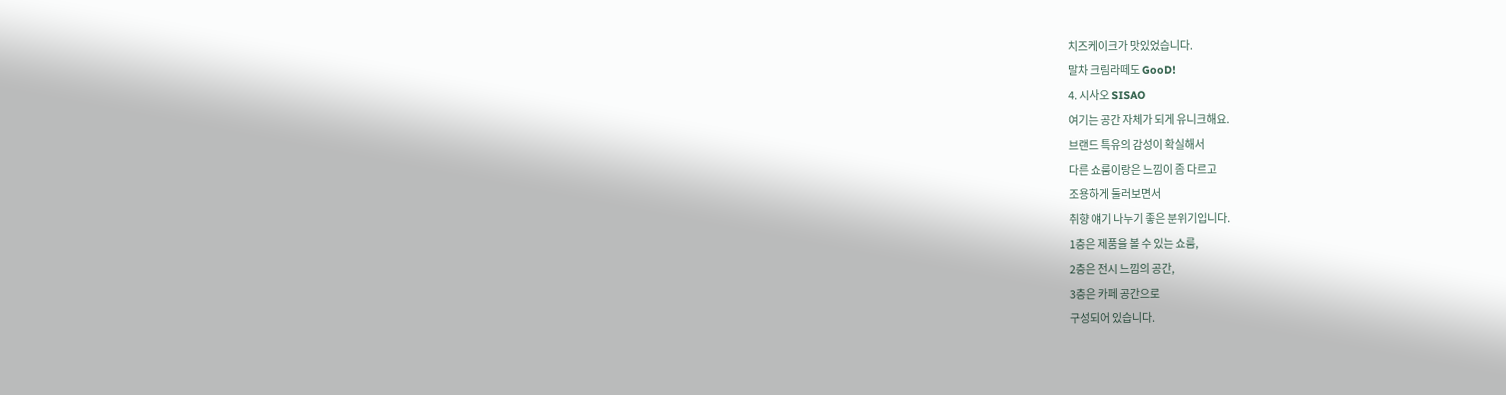치즈케이크가 맛있었습니다.
말차 크림라떼도 GooD!
4. 시사오 SISAO
여기는 공간 자체가 되게 유니크해요.
브랜드 특유의 감성이 확실해서
다른 쇼룸이랑은 느낌이 좀 다르고
조용하게 둘러보면서
취향 얘기 나누기 좋은 분위기입니다.
1층은 제품을 볼 수 있는 쇼룸,
2층은 전시 느낌의 공간,
3층은 카페 공간으로
구성되어 있습니다.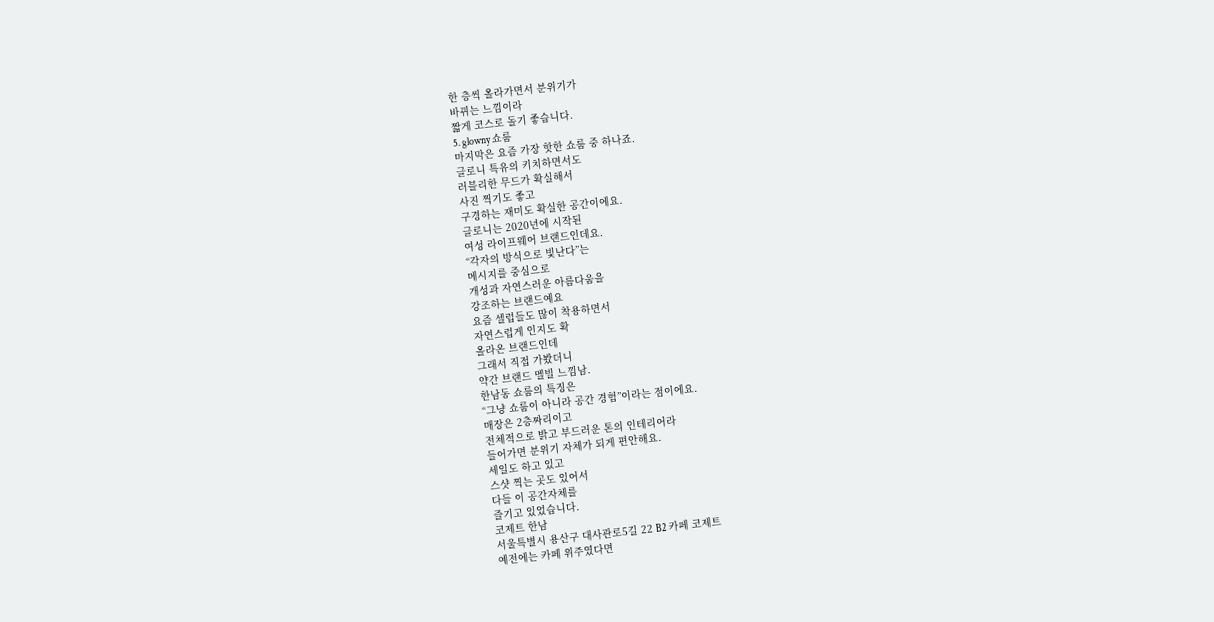한 층씩 올라가면서 분위기가
바뀌는 느낌이라
짧게 코스로 돌기 좋습니다.
5. glowny 쇼룸
마지막은 요즘 가장 핫한 쇼룸 중 하나죠.
글로니 특유의 키치하면서도
러블리한 무드가 확실해서
사진 찍기도 좋고
구경하는 재미도 확실한 공간이에요.
글로니는 2020년에 시작된
여성 라이프웨어 브랜드인데요.
“각자의 방식으로 빛난다”는
메시지를 중심으로
개성과 자연스러운 아름다움을
강조하는 브랜드예요
요즘 셀럽들도 많이 착용하면서
자연스럽게 인지도 확
올라온 브랜드인데
그래서 직접 가봤더니
약간 브랜드 멜빌 느낌남.
한남동 쇼룸의 특징은
“그냥 쇼룸이 아니라 공간 경험”이라는 점이에요.
매장은 2층짜리이고
전체적으로 밝고 부드러운 톤의 인테리어라
들어가면 분위기 자체가 되게 편안해요.
세일도 하고 있고
스샷 찍는 곳도 있어서
다들 이 공간자체를
즐기고 있었습니다.
코제트 한남
서울특별시 용산구 대사관로5길 22 B2 카페 코제트
예전에는 카페 위주였다면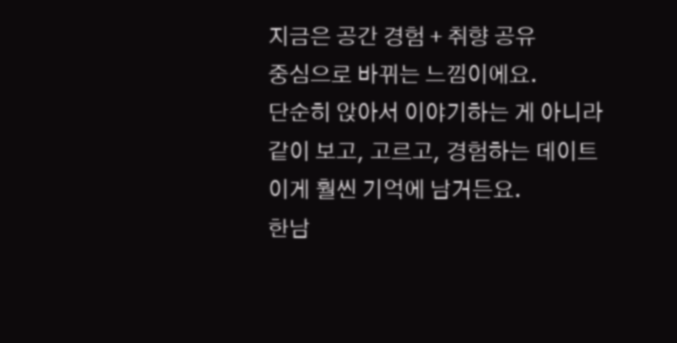지금은 공간 경험 + 취향 공유
중심으로 바뀌는 느낌이에요.
단순히 앉아서 이야기하는 게 아니라
같이 보고, 고르고, 경험하는 데이트
이게 훨씬 기억에 남거든요.
한남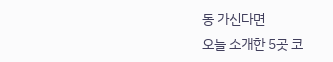동 가신다면
오늘 소개한 5곳 코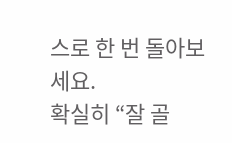스로 한 번 돌아보세요.
확실히 “잘 골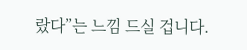랐다”는 느낌 드실 겁니다.